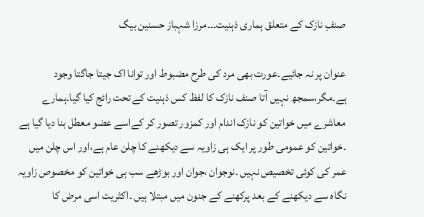صنفِ نازک کے متعلق ہماری ذہنیت۔۔۔مرزا شہباز حسنین بیگ

عنوان پر نہ جائیے۔عورت بھی مرد کی طرح مضبوط اور توانا اک جیتا جاگتا وجود ہے۔مگر،سمجھ نہیں آتا صنف نازک کا لفظ کس ذہنیت کے تحت رائج کیا گیا۔ہمارے معاشرے میں خواتین کو نازک اندام اور کمزور تصور کر کےاسے عضو معطل بنا دیا گیا ہے ۔خواتین کو عمومی طور پر ایک ہی زاویہ سے دیکھنے کا چلن عام ہے،اور اس چلن میں عمر کی کوئی تخصیص نہیں ۔نوجوان ،جوان اور بوڑھے سب ہی خواتین کو مخصوص زاویہ نگاہ سے دیکھنے کے بعد پرکھنے کے جنون میں مبتلا ہیں ۔اکثریت اسی مرض کا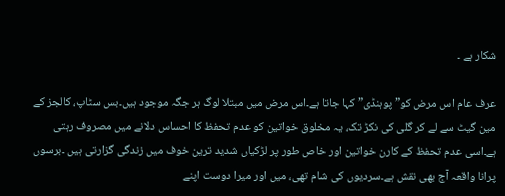شکار ہے ۔

عرف عام اس مرض کو” پوہنڈی” کہا جاتا ہے۔اس مرض میں مبتلا لوگ ہر جگہ موجود ہیں۔بس سٹاپ، کالجز کے مین گیٹ سے لے کر گلی کی نکڑ تک، یہ مخلوق خواتین کو عدم تحفظ کا احساس دلانے میں مصروف رہتی ہے۔اسی عدم تحفظ کے کارن خواتین اور خاص طور پر لڑکیاں شدید ترین خوف میں زندگی گزارتی ہیں ۔برسوں پرانا واقعہ آج بھی نقش ہے۔سردیوں کی شام تھی، میں اور میرا دوست اپنے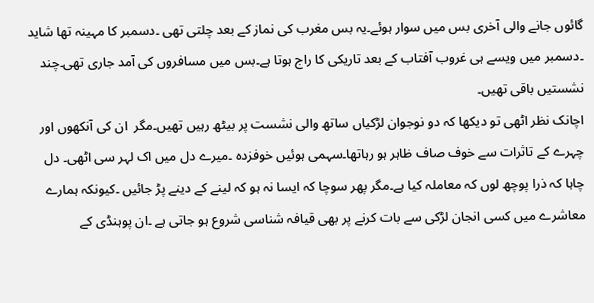گائوں جانے والی آخری بس میں سوار ہوئے۔یہ بس مغرب کی نماز کے بعد چلتی تھی ۔دسمبر کا مہینہ تھا شاید ۔دسمبر میں ویسے ہی غروب آفتاب کے بعد تاریکی کا راج ہوتا ہے۔بس میں مسافروں کی آمد جاری تھی۔چند نشستیں باقی تھیں۔
اچانک نظر اٹھی تو دیکھا کہ دو نوجوان لڑکیاں ساتھ والی نشست پر بیٹھ رہیں تھیں۔مگر  ان کی آنکھوں اور چہرے کے تاثرات سے خوف صاف ظاہر ہو رہاتھا۔سہمی ہوئیں خوفزدہ ۔میرے دل میں اک لہر سی اٹھی۔ دل چاہا کہ ذرا پوچھ لوں کہ معاملہ کیا ہے۔مگر پھر سوچا کہ ایسا نہ ہو کہ لینے کے دینے پڑ جائیں ۔کیونکہ ہمارے معاشرے میں کسی انجان لڑکی سے بات کرنے پر بھی قیافہ شناسی شروع ہو جاتی ہے ۔ان پوہنڈی کے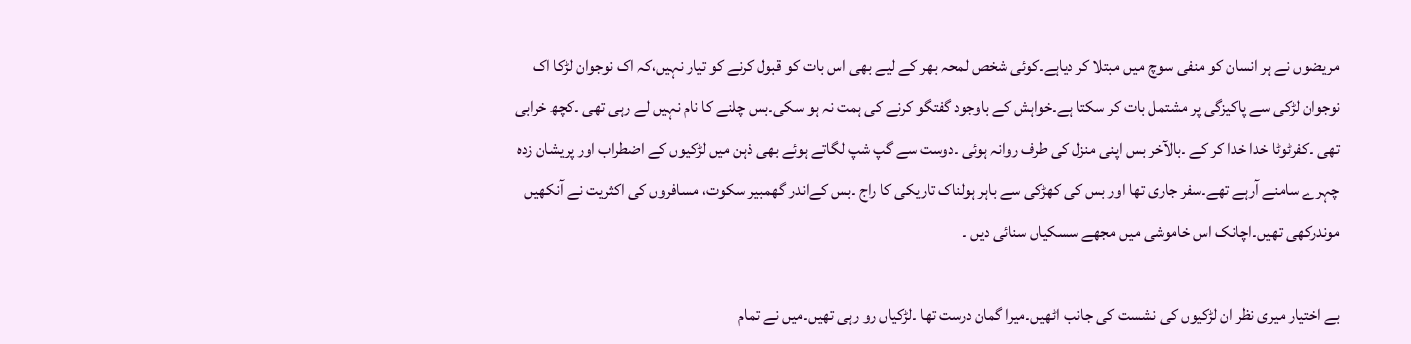مریضوں نے ہر انسان کو منفی سوچ میں مبتلا کر دیاہے۔کوئی شخص لمحہ بھر کے لیے بھی اس بات کو قبول کرنے کو تیار نہیں،کہ اک نوجوان لڑکا اک نوجوان لڑکی سے پاکیزگی پر مشتمل بات کر سکتا ہے۔خواہش کے باوجود گفتگو کرنے کی ہمت نہ ہو سکی۔بس چلنے کا نام نہیں لے رہی تھی ۔کچھ خرابی تھی ۔کفرٹوٹا خدا خدا کر کے ۔بالآخر بس اپنی منزل کی طرف روانہ ہوئی ۔دوست سے گپ شپ لگاتے ہوئے بھی ذہن میں لڑکیوں کے اضطراب اور پریشان زدہ چہرے سامنے آرہے تھے۔سفر جاری تھا اور بس کی کھڑکی سے باہر ہولناک تاریکی کا راج ۔بس کےاندر گھمبیر سکوت، مسافروں کی اکثریت نے آنکھیں موندرکھی تھیں۔اچانک اس خاموشی میں مجھے سسکیاں سنائی دیں ۔

بے اختیار میری نظر ان لڑکیوں کی نشست کی جانب اٹھیں۔میرا گمان درست تھا ۔لڑکیاں رو رہی تھیں۔میں نے تمام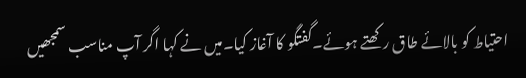احتیاط کو بالائے طاق رکھتے ہوئے۔گفتگو کا آغاز کیا۔میں نے کہا اگر آپ مناسب سمجھیں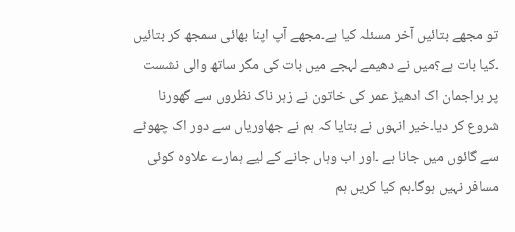تو مجھے بتائیں آخر مسئلہ کیا ہے۔مجھے آپ اپنا بھائی سمجھ کر بتائیں ۔کیا بات ہے؟میں نے دھیمے لہجے میں بات کی مگر ساتھ والی نشست پر براجمان اک ادھیڑ عمر کی خاتون نے زہر ناک نظروں سے گھورنا شروع کر دیا۔خیر انہوں نے بتایا کہ ہم نے جھاوریاں سے دور اک چھوٹے سے گائوں میں جانا ہے ۔اور اب وہاں جانے کے لیے ہمارے علاوہ کوئی مسافر نہیں ہوگا۔ہم کیا کریں ہم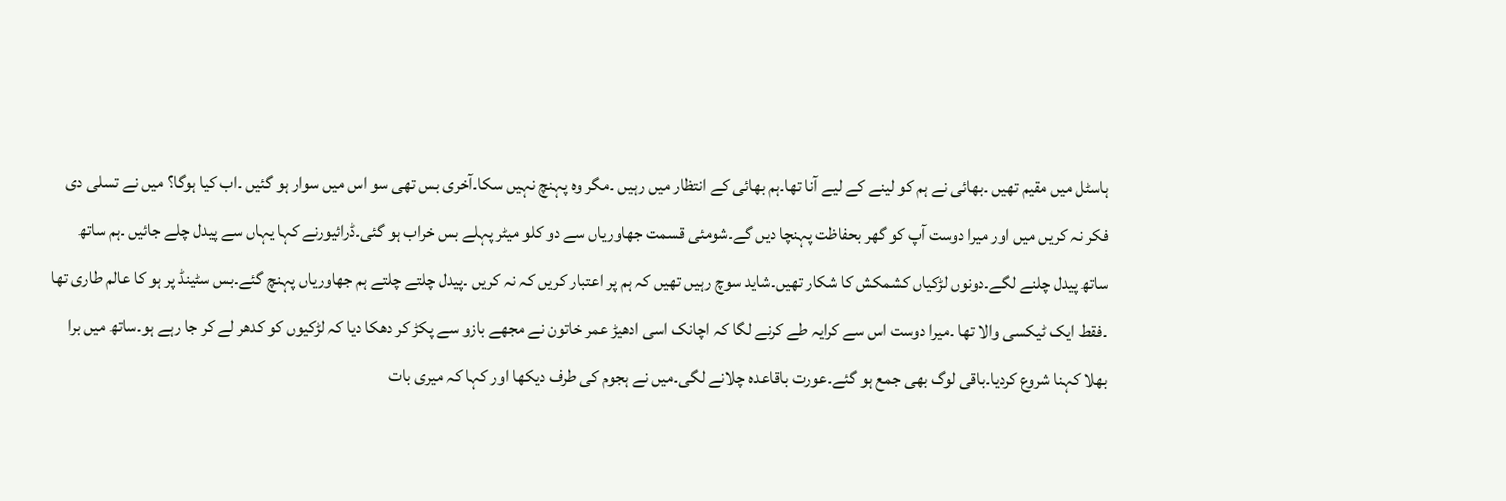ہاسٹل میں مقیم تھیں ۔بھائی نے ہم کو لینے کے لیے آنا تھا۔ہم بھائی کے انتظار میں رہیں ۔مگر وہ پہنچ نہیں سکا۔آخری بس تھی سو اس میں سوار ہو گئیں ۔اب کیا ہوگا؟ میں نے تسلی دی فکر نہ کریں میں اور میرا دوست آپ کو گھر بحفاظت پہنچا دیں گے۔شومئی قسمت جھاوریاں سے دو کلو میٹر پہلے بس خراب ہو گئی۔ڈرائیورنے کہا یہاں سے پیدل چلے جائیں ۔ہم ساتھ ساتھ پیدل چلنے لگے۔دونوں لڑکیاں کشمکش کا شکار تھیں۔شاید سوچ رہیں تھیں کہ ہم پر اعتبار کریں کہ نہ کریں ۔پیدل چلتے چلتے ہم جھاوریاں پہنچ گئے۔بس سٹینڈ پر ہو کا عالم طاری تھا ۔فقط ایک ٹیکسی والا تھا ۔میرا دوست اس سے کرایہ طے کرنے لگا کہ اچانک اسی ادھیڑ عمر خاتون نے مجھے بازو سے پکڑ کر دھکا دیا کہ لڑکیوں کو کدھر لے کر جا رہے ہو۔ساتھ میں برا بھلا کہنا شروع کردیا۔باقی لوگ بھی جمع ہو گئے۔عورت باقاعدہ چلانے لگی۔میں نے ہجوم کی طرف دیکھا اور کہا کہ میری بات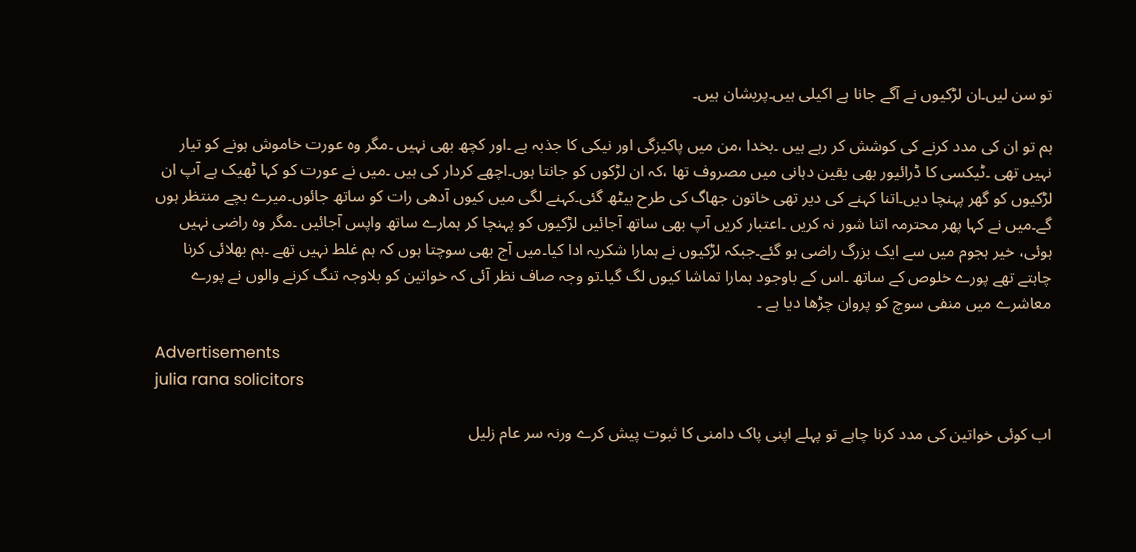تو سن لیں۔ان لڑکیوں نے آگے جانا ہے اکیلی ہیں۔پریشان ہیں۔

ہم تو ان کی مدد کرنے کی کوشش کر رہے ہیں ۔بخدا ،من میں پاکیزگی اور نیکی کا جذبہ ہے ۔اور کچھ بھی نہیں ۔مگر وہ عورت خاموش ہونے کو تیار نہیں تھی ۔ٹیکسی کا ڈرائیور بھی یقین دہانی میں مصروف تھا ،کہ ان لڑکوں کو جانتا ہوں۔اچھے کردار کی ہیں ۔میں نے عورت کو کہا ٹھیک ہے آپ ان لڑکیوں کو گھر پہنچا دیں۔اتنا کہنے کی دیر تھی خاتون جھاگ کی طرح بیٹھ گئی۔کہنے لگی میں کیوں آدھی رات کو ساتھ جائوں۔میرے بچے منتظر ہوں گے۔میں نے کہا پھر محترمہ اتنا شور نہ کریں ۔اعتبار کریں آپ بھی ساتھ آجائیں لڑکیوں کو پہنچا کر ہمارے ساتھ واپس آجائیں ۔مگر وہ راضی نہیں ہوئی، خیر ہجوم میں سے ایک بزرگ راضی ہو گئے۔جبکہ لڑکیوں نے ہمارا شکریہ ادا کیا۔میں آج بھی سوچتا ہوں کہ ہم غلط نہیں تھے ۔ہم بھلائی کرنا چاہتے تھے پورے خلوص کے ساتھ ۔اس کے باوجود ہمارا تماشا کیوں لگ گیا۔تو وجہ صاف نظر آئی کہ خواتین کو بلاوجہ تنگ کرنے والوں نے پورے معاشرے میں منفی سوچ کو پروان چڑھا دیا ہے ۔

Advertisements
julia rana solicitors

اب کوئی خواتین کی مدد کرنا چاہے تو پہلے اپنی پاک دامنی کا ثبوت پیش کرے ورنہ سر عام زلیل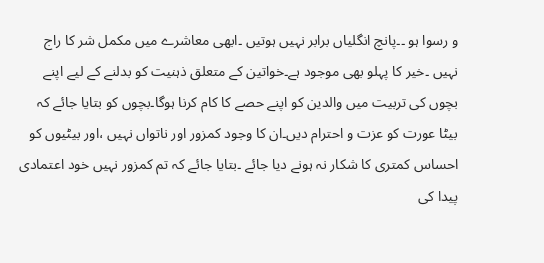و رسوا ہو ۔۔پانچ انگلیاں برابر نہیں ہوتیں ۔ابھی معاشرے میں مکمل شر کا راج نہیں ۔خیر کا پہلو بھی موجود ہے۔خواتین کے متعلق ذہنیت کو بدلنے کے لیے اپنے بچوں کی تربیت میں والدین کو اپنے حصے کا کام کرنا ہوگا۔بچوں کو بتایا جائے کہ بیٹا عورت کو عزت و احترام دیں۔ان کا وجود کمزور اور ناتواں نہیں ،اور بیٹیوں کو احساس کمتری کا شکار نہ ہونے دیا جائے ۔بتایا جائے کہ تم کمزور نہیں خود اعتمادی پیدا کی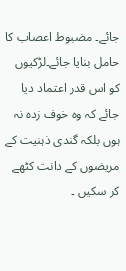جائے۔ مضبوط اعصاب کا حامل بنایا جائے۔لڑکیوں کو اس قدر اعتماد دیا جائے کہ وہ خوف زدہ نہ ہوں بلکہ گندی ذہنیت کے مریضوں کے دانت کٹھے کر سکیں ۔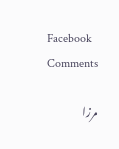Facebook Comments

مرزا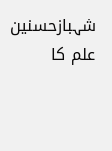شہبازحسنین
علم کا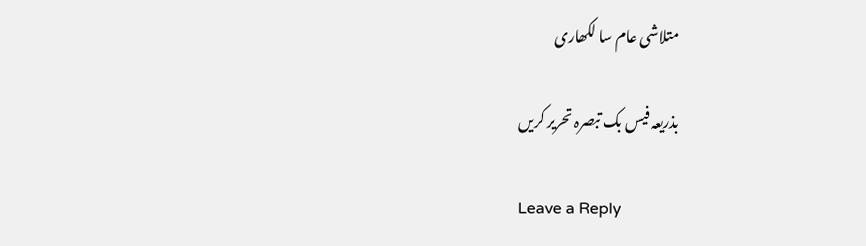متلاشی عام سا لکھاری

بذریعہ فیس بک تبصرہ تحریر کریں

Leave a Reply